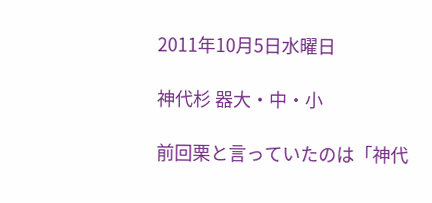2011年10月5日水曜日

神代杉 器大・中・小

前回栗と言っていたのは「神代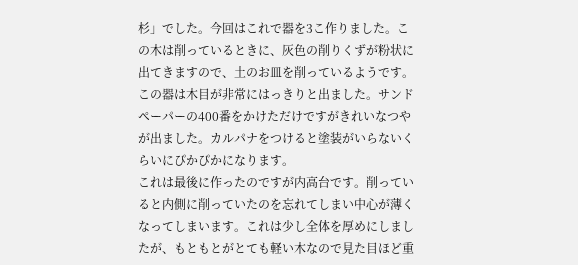杉」でした。今回はこれで器を3こ作りました。この木は削っているときに、灰色の削りくずが粉状に出てきますので、土のお皿を削っているようです。
この器は木目が非常にはっきりと出ました。サンドペーパーの400番をかけただけですがきれいなつやが出ました。カルパナをつけると塗装がいらないくらいにぴかぴかになります。
これは最後に作ったのですが内高台です。削っていると内側に削っていたのを忘れてしまい中心が薄くなってしまいます。これは少し全体を厚めにしましたが、もともとがとても軽い木なので見た目ほど重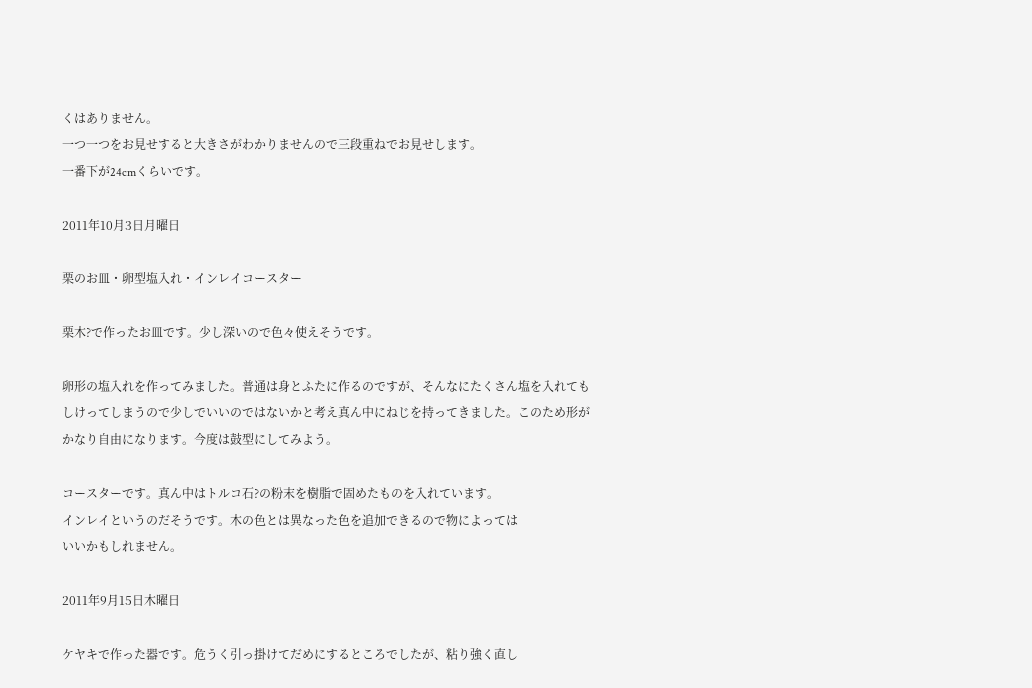くはありません。
一つ一つをお見せすると大きさがわかりませんので三段重ねでお見せします。
一番下が24cmくらいです。

2011年10月3日月曜日

栗のお皿・卵型塩入れ・インレイコースター

栗木?で作ったお皿です。少し深いので色々使えそうです。

卵形の塩入れを作ってみました。普通は身とふたに作るのですが、そんなにたくさん塩を入れてもしけってしまうので少しでいいのではないかと考え真ん中にねじを持ってきました。このため形がかなり自由になります。今度は鼓型にしてみよう。

コースターです。真ん中はトルコ石?の粉末を樹脂で固めたものを入れています。
インレイというのだそうです。木の色とは異なった色を追加できるので物によっては
いいかもしれません。

2011年9月15日木曜日

ケヤキで作った器です。危うく引っ掛けてだめにするところでしたが、粘り強く直し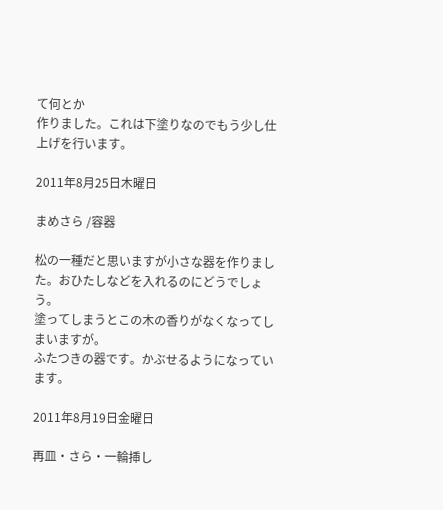て何とか
作りました。これは下塗りなのでもう少し仕上げを行います。

2011年8月25日木曜日

まめさら /容器

松の一種だと思いますが小さな器を作りました。おひたしなどを入れるのにどうでしょう。
塗ってしまうとこの木の香りがなくなってしまいますが。
ふたつきの器です。かぶせるようになっています。

2011年8月19日金曜日

再皿・さら・一輪挿し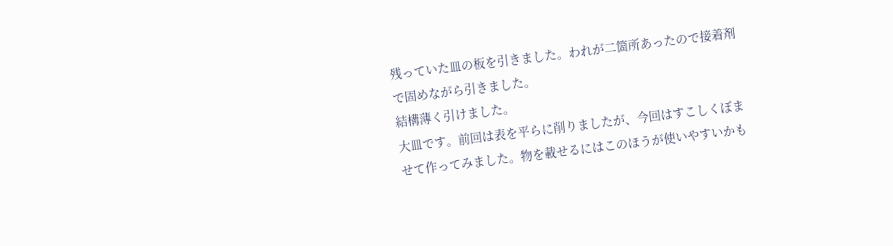残っていた皿の板を引きました。われが二箇所あったので接着剤で固めながら引きました。
結構薄く引けました。
大皿です。前回は表を平らに削りましたが、今回はすこしくぼませて作ってみました。物を載せるにはこのほうが使いやすいかも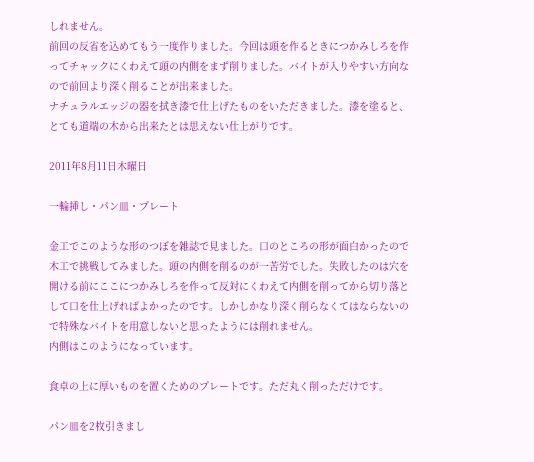しれません。
前回の反省を込めてもう一度作りました。今回は頭を作るときにつかみしろを作ってチャックにくわえて頭の内側をまず削りました。バイトが入りやすい方向なので前回より深く削ることが出来ました。
ナチュラルエッジの器を拭き漆で仕上げたものをいただきました。漆を塗ると、とても道端の木から出来たとは思えない仕上がりです。

2011年8月11日木曜日

一輪挿し・パン皿・プレート

金工でこのような形のつぼを雑誌で見ました。口のところの形が面白かったので木工で挑戦してみました。頭の内側を削るのが一苦労でした。失敗したのは穴を開ける前にここにつかみしろを作って反対にくわえて内側を削ってから切り落として口を仕上げればよかったのです。しかしかなり深く削らなくてはならないので特殊なバイトを用意しないと思ったようには削れません。
内側はこのようになっています。

食卓の上に厚いものを置くためのプレートです。ただ丸く削っただけです。

パン皿を2枚引きまし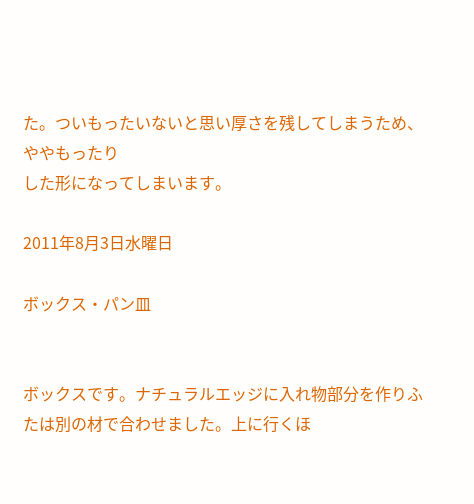た。ついもったいないと思い厚さを残してしまうため、ややもったり
した形になってしまいます。

2011年8月3日水曜日

ボックス・パン皿


ボックスです。ナチュラルエッジに入れ物部分を作りふたは別の材で合わせました。上に行くほ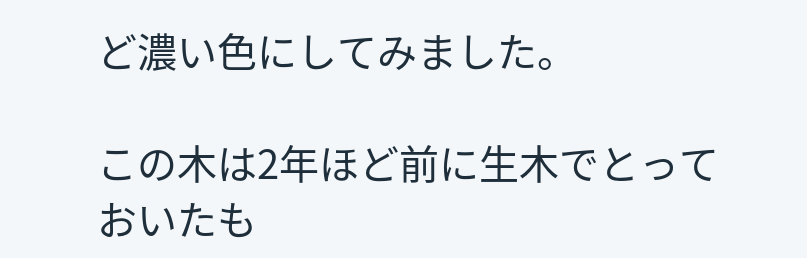ど濃い色にしてみました。

この木は2年ほど前に生木でとっておいたも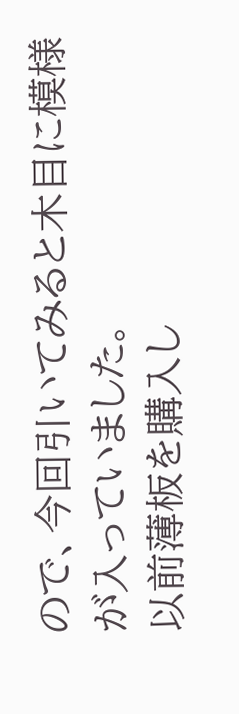ので、今回引いてみると木目に模様が入っていました。
以前薄板を購入し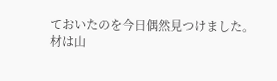ておいたのを今日偶然見つけました。
材は山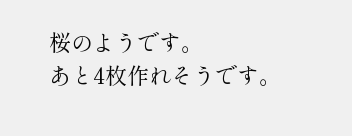桜のようです。
あと4枚作れそうです。